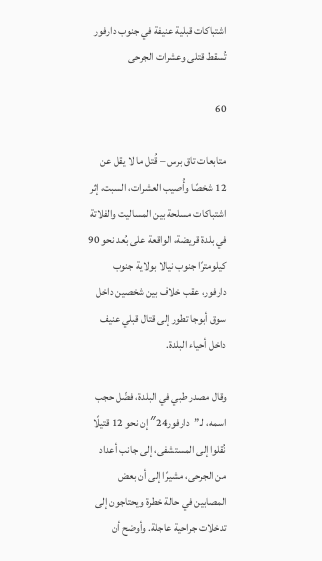اشتباكات قبلية عنيفة في جنوب دارفور تُسقط قتلى وعشرات الجرحى

60

متابعات تاق برس – قُتل ما لا يقل عن 12 شخصًا وأُصيب العشرات، السبت، إثر اشتباكات مسلحة بين المساليت والفلاتة في بلدة قريضة، الواقعة على بُعد نحو 90 كيلومترًا جنوب نيالا بولاية جنوب دارفور، عقب خلاف بين شخصين داخل سوق أبوجا تطور إلى قتال قبلي عنيف داخل أحياء البلدة.

وقال مصدر طبي في البلدة، فضّل حجب اسمه، لـ”دارفور24″ إن نحو 12 قتيلًا نُقلوا إلى المستشفى، إلى جانب أعداد من الجرحى، مشيرًا إلى أن بعض المصابين في حالة خطرة ويحتاجون إلى تدخلات جراحية عاجلة. وأوضح أن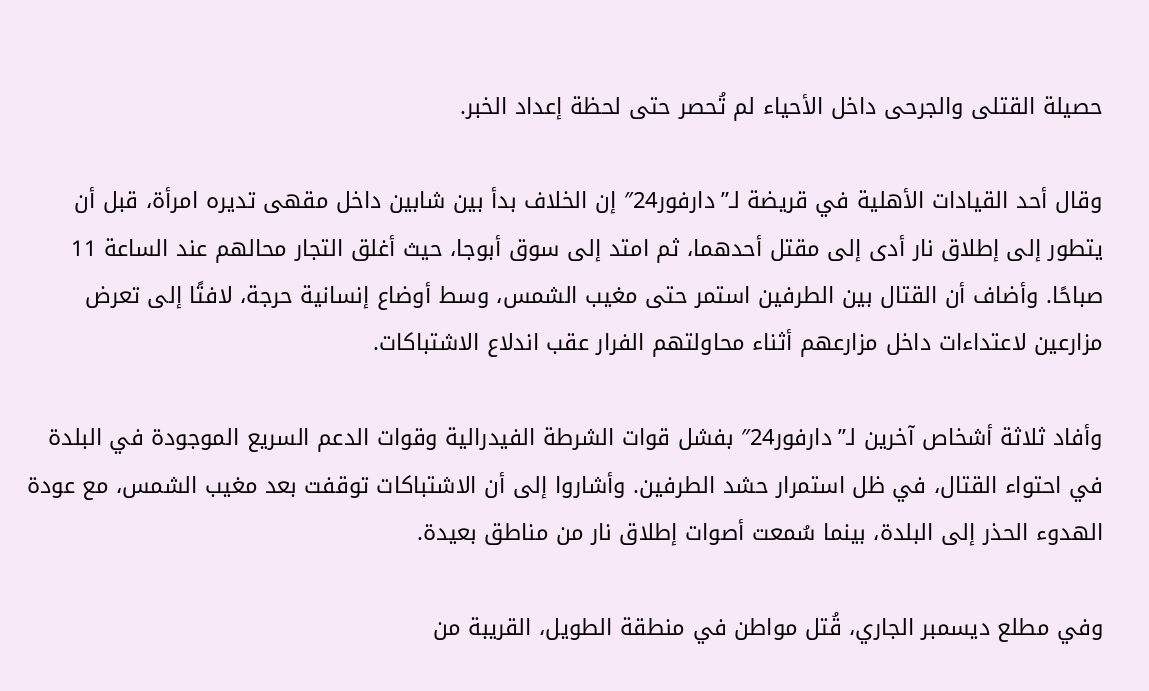حصيلة القتلى والجرحى داخل الأحياء لم تُحصر حتى لحظة إعداد الخبر.

وقال أحد القيادات الأهلية في قريضة لـ”دارفور24″ إن الخلاف بدأ بين شابين داخل مقهى تديره امرأة، قبل أن يتطور إلى إطلاق نار أدى إلى مقتل أحدهما، ثم امتد إلى سوق أبوجا، حيث أغلق التجار محالهم عند الساعة 11 صباحًا. وأضاف أن القتال بين الطرفين استمر حتى مغيب الشمس، وسط أوضاع إنسانية حرجة، لافتًا إلى تعرض مزارعين لاعتداءات داخل مزارعهم أثناء محاولتهم الفرار عقب اندلاع الاشتباكات.

وأفاد ثلاثة أشخاص آخرين لـ”دارفور24″ بفشل قوات الشرطة الفيدرالية وقوات الدعم السريع الموجودة في البلدة في احتواء القتال، في ظل استمرار حشد الطرفين. وأشاروا إلى أن الاشتباكات توقفت بعد مغيب الشمس، مع عودة الهدوء الحذر إلى البلدة، بينما سُمعت أصوات إطلاق نار من مناطق بعيدة.

وفي مطلع ديسمبر الجاري، قُتل مواطن في منطقة الطويل، القريبة من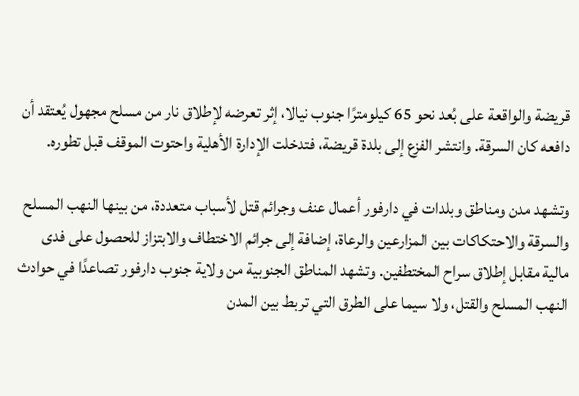قريضة والواقعة على بُعد نحو 65 كيلومترًا جنوب نيالا، إثر تعرضه لإطلاق نار من مسلح مجهول يُعتقد أن دافعه كان السرقة. وانتشر الفزع إلى بلدة قريضة، فتدخلت الإدارة الأهلية واحتوت الموقف قبل تطوره.

وتشهد مدن ومناطق وبلدات في دارفور أعمال عنف وجرائم قتل لأسباب متعددة، من بينها النهب المسلح والسرقة والاحتكاكات بين المزارعين والرعاة، إضافة إلى جرائم الاختطاف والابتزاز للحصول على فدى مالية مقابل إطلاق سراح المختطفين. وتشهد المناطق الجنوبية من ولاية جنوب دارفور تصاعدًا في حوادث النهب المسلح والقتل، ولا سيما على الطرق التي تربط بين المدن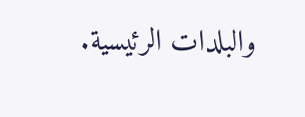والبلدات الرئيسية.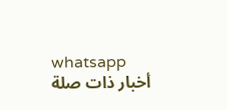whatsapp
أخبار ذات صلة